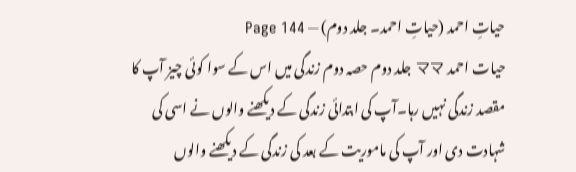حیاتِ احمد (حیاتِ احمد۔ جلد دوم) — Page 144
حیات احمد ママ جلد دوم حصہ دوم زندگی میں اس کے سوا کوئی چیز آپ کا مقصد زندگی نہیں رہا۔آپ کی ابتدائی زندگی کے دیکھنے والوں نے اسی کی شہادت دی اور آپ کی ماموریت کے بعد کی زندگی کے دیکھنے والوں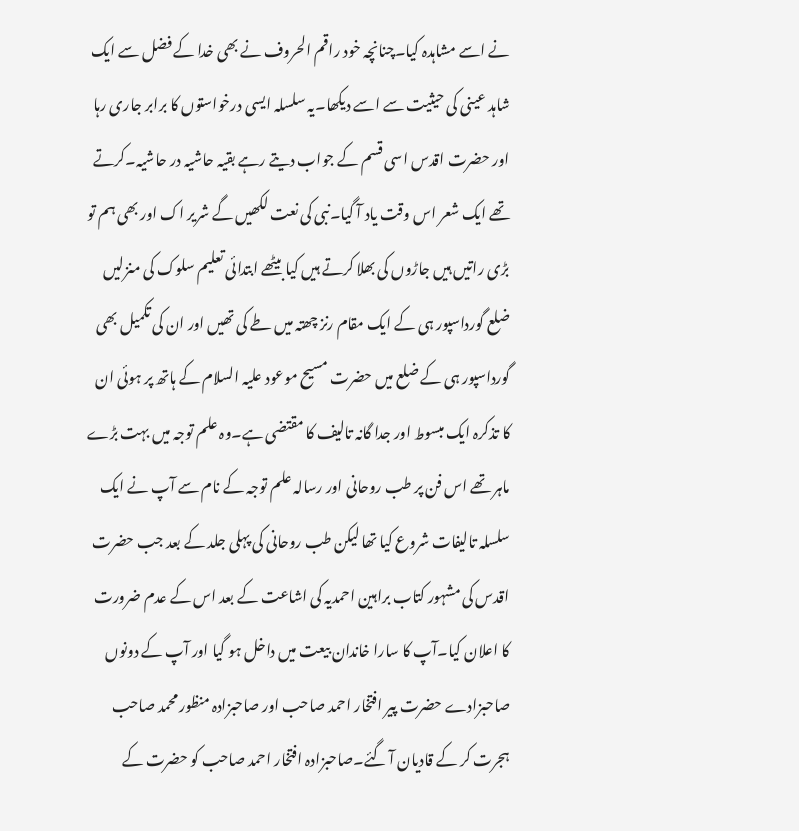نے اسے مشاہدہ کیا۔چنانچہ خود راقم الحروف نے بھی خدا کے فضل سے ایک شاہد عینی کی حیثیت سے اسے دیکھا۔یہ سلسلہ ایسی درخواستوں کا برابر جاری رہا اور حضرت اقدس اسی قسم کے جواب دیتے رہے بقیہ حاشیہ در حاشیہ۔کرتے تھے ایک شعر اس وقت یاد آ گیا۔نبی کی نعت لکھیں گے شریر اک اور بھی ہم تو بڑی راتیں ہیں جاڑوں کی بھلا کرتے ہیں کیا بیٹھے ابتدائی تعلیم سلوک کی منزلیں ضلع گورداسپور ہی کے ایک مقام رنز چھتہ میں طے کی تھیں اور ان کی تکمیل بھی گورداسپور ہی کے ضلع میں حضرت مسیح موعود علیہ السلام کے ہاتھ پر ہوئی ان کا تذکرہ ایک مبسوط اور جدا گانہ تالیف کا مقتضی ہے۔وہ علم توجہ میں بہت بڑے ماہر تھے اس فن پر طب روحانی اور رسالہ علم توجہ کے نام سے آپ نے ایک سلسلہ تالیفات شروع کیا تھا لیکن طب روحانی کی پہلی جلد کے بعد جب حضرت اقدس کی مشہور کتاب براہین احمدیہ کی اشاعت کے بعد اس کے عدم ضرورت کا اعلان کیا۔آپ کا سارا خاندان بیعت میں داخل ہو گیا اور آپ کے دونوں صاحبزادے حضرت پیر افتخار احمد صاحب اور صاحبزادہ منظور محمد صاحب ہجرت کر کے قادیان آ گئے۔صاحبزادہ افتخار احمد صاحب کو حضرت کے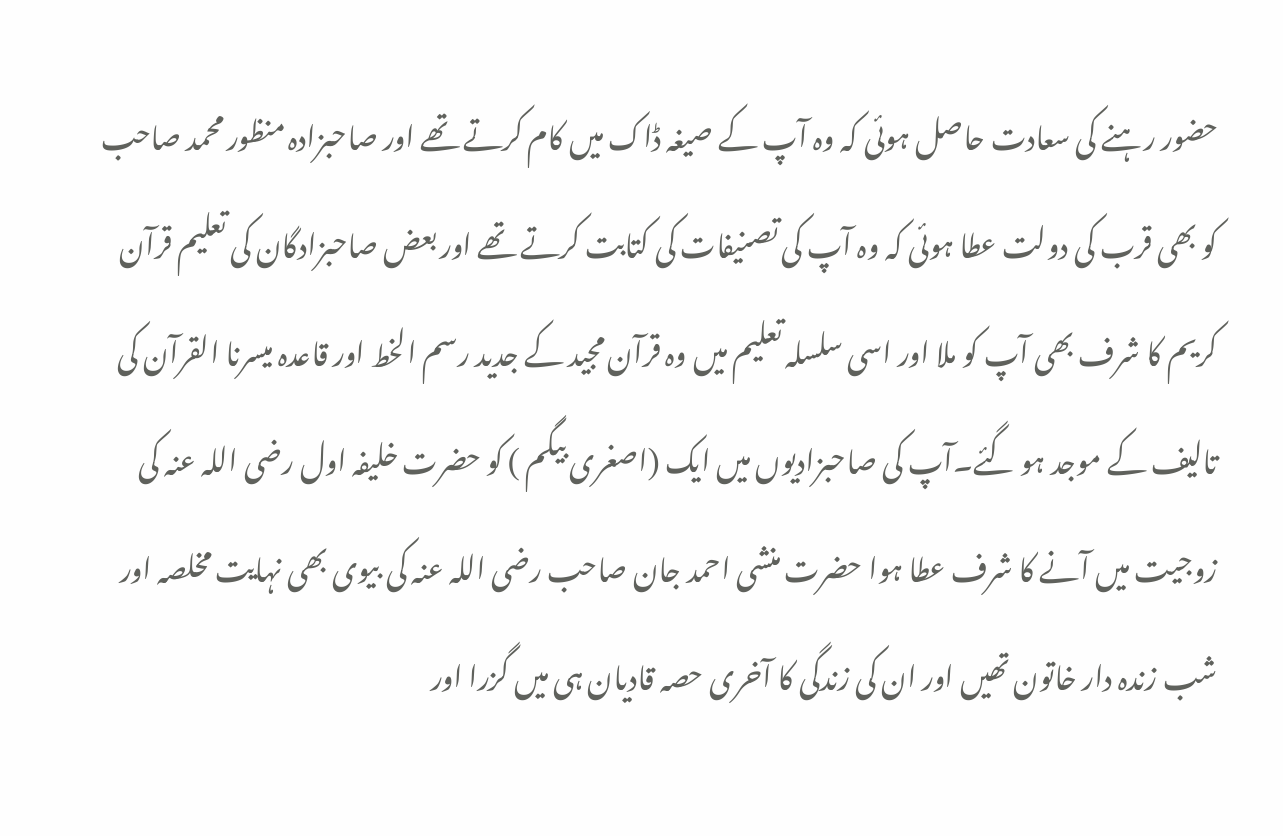حضور رہنے کی سعادت حاصل ہوئی کہ وہ آپ کے صیغہ ڈاک میں کام کرتے تھے اور صاحبزادہ منظور محمد صاحب کو بھی قرب کی دولت عطا ہوئی کہ وہ آپ کی تصنیفات کی کتابت کرتے تھے اور بعض صاحبزادگان کی تعلیم قرآن کریم کا شرف بھی آپ کو ملا اور اسی سلسلہ تعلیم میں وہ قرآن مجید کے جدید رسم الخط اور قاعدہ میسرنا القرآن کی تالیف کے موجد ہو گئے۔آپ کی صاحبزادیوں میں ایک (اصغری بیگم ) کو حضرت خلیفہ اول رضی اللہ عنہ کی زوجیت میں آنے کا شرف عطا ہوا حضرت منشی احمد جان صاحب رضی اللہ عنہ کی بیوی بھی نہایت مخلصہ اور شب زندہ دار خاتون تھیں اور ان کی زندگی کا آخری حصہ قادیان ہی میں گزرا اور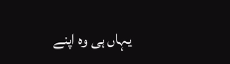یہاں ہی وہ اپنے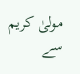مولیٰ کریم سے